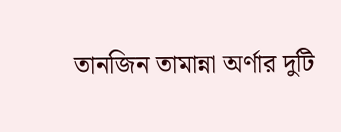তানজিন তামান্না অর্ণার দুটি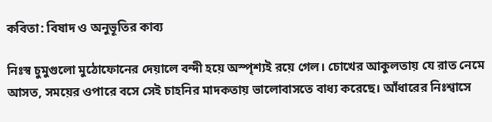কবিতা: বিষাদ ও অনুভূতির কাব্য

নিঃস্ব চুমুগুলো মুঠোফোনের দেয়ালে বন্দী হয়ে অস্পৃশ্যই রয়ে গেল। চোখের আকুলতায় যে রাত নেমে আসত, সময়ের ওপারে বসে সেই চাহনির মাদকতায় ভালোবাসতে বাধ্য করেছে। আঁধারের নিঃশ্বাসে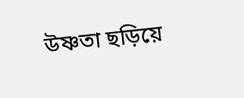উষ্ণতা ছড়িয়ে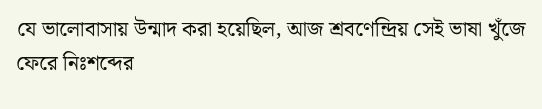যে ভালোবাসায় উন্মাদ করা হয়েছিল, আজ শ্রবণেন্দ্রিয় সেই ভাষা খুঁজে ফেরে নিঃশব্দের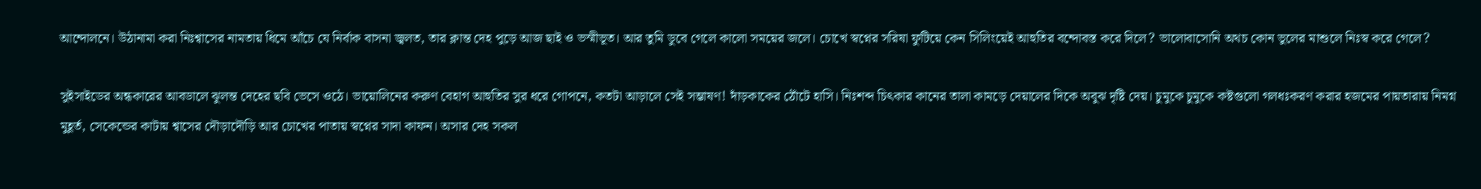আন্দোলনে। উঠানামা করা নিঃশ্বাসের নামতায় ধিমে আঁচে যে নির্বাক বাসনা জ্বলত, তার ক্লান্ত দেহ পুড়ে আজ ছাই ও ভস্মীভূত। আর তুমি ডুবে গেলে কালো সময়ের জলে। চোখে স্বপ্নের সরিষা ফুটিয়ে কেন সিলিংয়েই আহুতির বন্দোবস্ত করে দিলে? ভালোবাসোনি অথচ কোন ভুলের মাশুলে নিঃস্ব করে গেলে?

সুইসাইডের অন্ধকারের আবডালে ঝুলন্ত দেহের ছবি ভেসে ওঠে। ভায়োলিনের করুণ বেহাগ আহুতির সুর ধরে গোপনে, কতটা আড়ালে সেই সম্ভাষণ! দাঁড়কাকের ঠোঁটে হাসি। নিঃশব্দ চিৎকার কানের তালা কামড়ে দেয়ালের দিকে অবুঝ দৃষ্টি দেয়। চুমুকে চুমুকে কষ্টগুলো গলধঃকরণ করার হজমের পায়তারায় নিমগ্ন মুহূর্ত, সেকেন্ডের কাটায় শ্বাসের দৌড়াদৌড়ি আর চোখের পাতায় স্বপ্নের সাদা কাফন। অসার দেহ সকল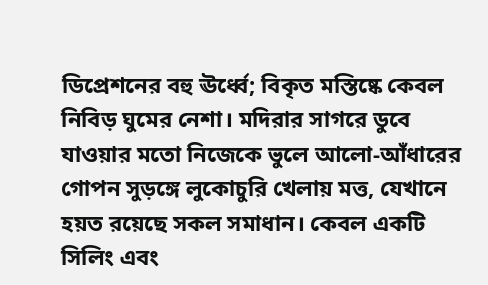ডিপ্রেশনের বহু ঊর্ধ্বে; বিকৃত মস্তিষ্কে কেবল নিবিড় ঘুমের নেশা। মদিরার সাগরে ডুবে যাওয়ার মতো নিজেকে ভুলে আলো-আঁধারের গোপন সুড়ঙ্গে লুকোচুরি খেলায় মত্ত, যেখানে হয়ত রয়েছে সকল সমাধান। কেবল একটি সিলিং এবং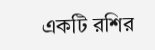একটি রশির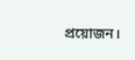প্রয়োজন।